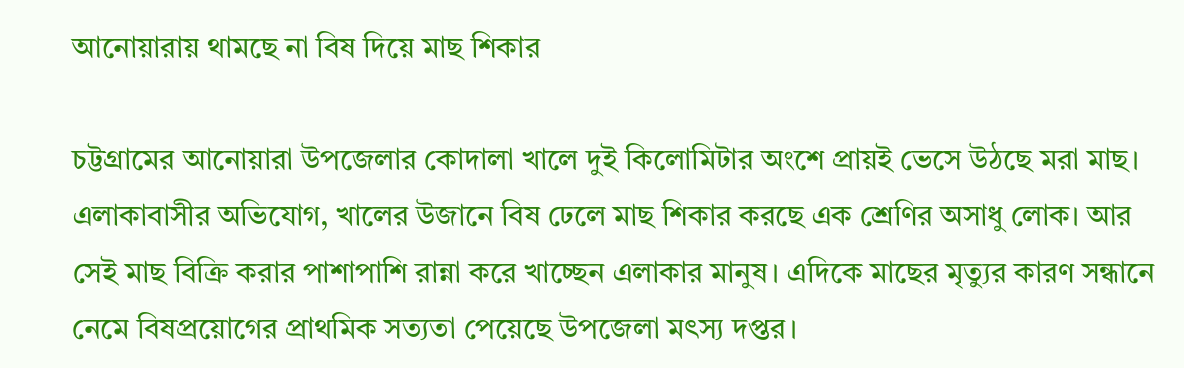আনোয়ারায় থামছে না বিষ দিয়ে মাছ শিকার

চট্টগ্রামের আনোয়ারা উপজেলার কোদালা খালে দুই কিলোমিটার অংশে প্রায়ই ভেসে উঠছে মরা মাছ। এলাকাবাসীর অভিযোগ, খালের উজানে বিষ ঢেলে মাছ শিকার করছে এক শ্রেণির অসাধু লোক। আর সেই মাছ বিক্রি করার পাশাপাশি রান্না করে খাচ্ছেন এলাকার মানুষ। এদিকে মাছের মৃত্যুর কারণ সন্ধানে নেমে বিষপ্রয়োগের প্রাথমিক সত্যতা পেয়েছে উপজেলা মৎস্য দপ্তর।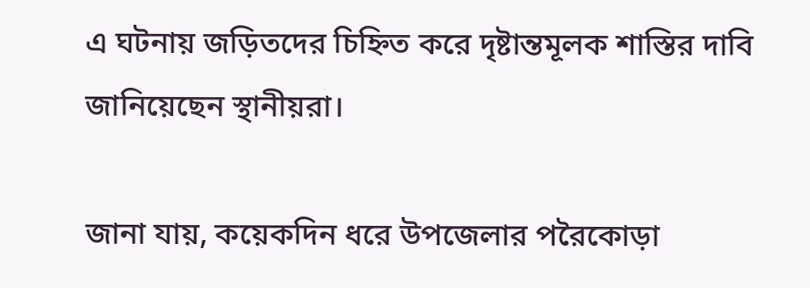এ ঘটনায় জড়িতদের চিহ্নিত করে দৃষ্টান্তমূলক শাস্তির দাবি জানিয়েছেন স্থানীয়রা।

জানা যায়, কয়েকদিন ধরে উপজেলার পরৈকোড়া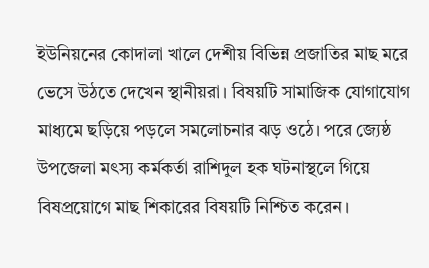ইউনিয়নের কোদালা খালে দেশীয় বিভিন্ন প্রজাতির মাছ মরে ভেসে উঠতে দেখেন স্থানীয়রা। বিষয়টি সামাজিক যোগাযোগ মাধ্যমে ছড়িয়ে পড়লে সমলোচনার ঝড় ওঠে। পরে জ্যেষ্ঠ উপজেলা মৎস্য কর্মকর্তা রাশিদুল হক ঘটনাস্থলে গিয়ে বিষপ্রয়োগে মাছ শিকারের বিষয়টি নিশ্চিত করেন।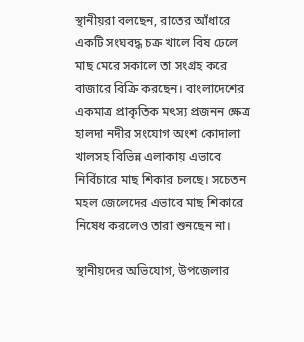স্থানীয়রা বলছেন, রাতের আঁধারে একটি সংঘবদ্ধ চক্র খালে বিষ ঢেলে মাছ মেরে সকালে তা সংগ্রহ করে বাজারে বিক্রি করছেন। বাংলাদেশের একমাত্র প্রাকৃতিক মৎস্য প্রজনন ক্ষেত্র হালদা নদীর সংযোগ অংশ কোদালা খালসহ বিভিন্ন এলাকায় এভাবে নির্বিচারে মাছ শিকার চলছে। সচেতন মহল জেলেদের এভাবে মাছ শিকারে নিষেধ করলেও তারা শুনছেন না।

স্থানীয়দের অভিযোগ, উপজেলার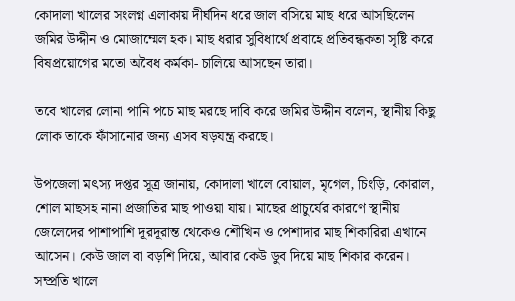কোদালা খালের সংলগ্ন এলাকায় দীর্ঘদিন ধরে জাল বসিয়ে মাছ ধরে আসছিলেন জমির উদ্দীন ও মোজাম্মেল হক। মাছ ধরার সুবিধার্থে প্রবাহে প্রতিবন্ধকতা সৃষ্টি করে বিষপ্রয়োগের মতো অবৈধ কর্মকা- চালিয়ে আসছেন তারা।

তবে খালের লোনা পানি পচে মাছ মরছে দাবি করে জমির উদ্দীন বলেন, স্থানীয় কিছু লোক তাকে ফাঁসানোর জন্য এসব ষড়যন্ত্র করছে।

উপজেলা মৎস্য দপ্তর সূত্র জানায়, কোদালা খালে বোয়াল, মৃগেল, চিংড়ি, কোরাল, শোল মাছসহ নানা প্রজাতির মাছ পাওয়া যায়। মাছের প্রাচুর্যের কারণে স্থানীয় জেলেদের পাশাপাশি দূরদূরান্ত থেকেও শৌখিন ও পেশাদার মাছ শিকারিরা এখানে আসেন। কেউ জাল বা বড়শি দিয়ে, আবার কেউ ডুব দিয়ে মাছ শিকার করেন। সম্প্রতি খালে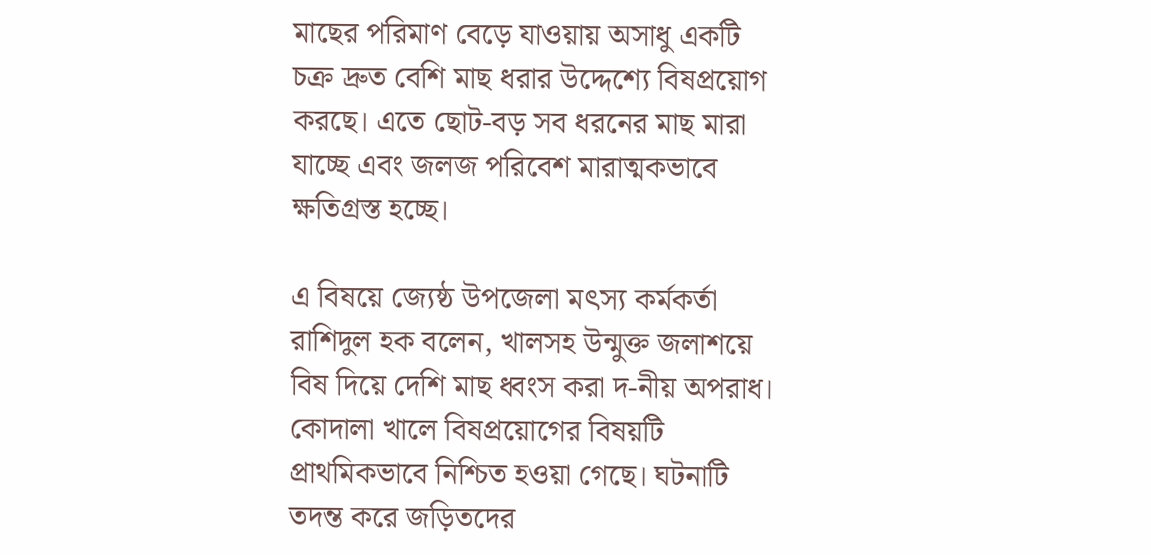মাছের পরিমাণ বেড়ে যাওয়ায় অসাধু একটি চক্র দ্রুত বেশি মাছ ধরার উদ্দেশ্যে বিষপ্রয়োগ করছে। এতে ছোট-বড় সব ধরনের মাছ মারা যাচ্ছে এবং জলজ পরিবেশ মারাত্মকভাবে ক্ষতিগ্রস্ত হচ্ছে।

এ বিষয়ে জ্যেষ্ঠ উপজেলা মৎস্য কর্মকর্তা রাশিদুল হক বলেন, খালসহ উন্মুক্ত জলাশয়ে বিষ দিয়ে দেশি মাছ ধ্বংস করা দ-নীয় অপরাধ। কোদালা খালে বিষপ্রয়োগের বিষয়টি প্রাথমিকভাবে নিশ্চিত হওয়া গেছে। ঘটনাটি তদন্ত করে জড়িতদের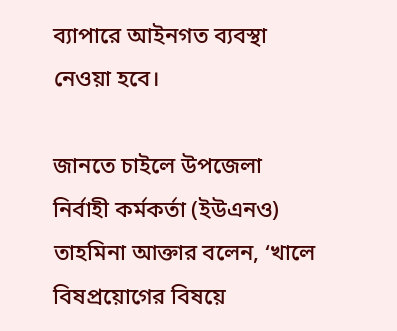ব্যাপারে আইনগত ব্যবস্থা নেওয়া হবে।

জানতে চাইলে উপজেলা নির্বাহী কর্মকর্তা (ইউএনও) তাহমিনা আক্তার বলেন, ‘খালে বিষপ্রয়োগের বিষয়ে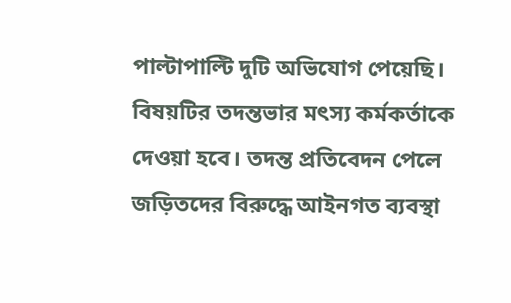পাল্টাপাল্টি দুটি অভিযোগ পেয়েছি। বিষয়টির তদন্তভার মৎস্য কর্মকর্তাকে দেওয়া হবে। তদন্ত প্রতিবেদন পেলে জড়িতদের বিরুদ্ধে আইনগত ব্যবস্থা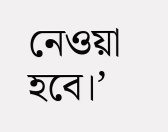নেওয়া হবে।’